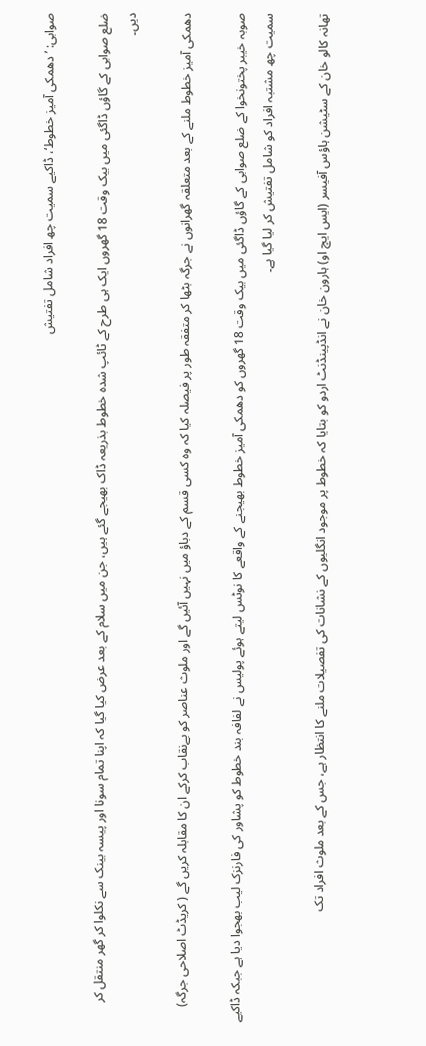صوابی: ’دھمکی آمیز خطوط‘، ڈاکیے سمیت چھ افراد شامل تفتیش

ضلع صوابی کے گاؤں ڈاگئی میں بیک وقت 18 گھروں ایک ہی طرح کے ٹائپ شدہ خطوط بذریعہ ڈاک بھیجے گئے ہیں، جن میں سلام کے بعد عرض کیا گیا کہ اپنا تمام سونا اور پیسہ بینک سے نکلوا کر گھر منتقل کر دیں۔

دھمکی آمیز خطوط ملنے کے بعد متعلقہ گھرانوں نے جرگہ بٹھا کر متفقہ طور پر فیصلہ کیا کہ وہ کسی قسم کے دباؤ میں نہیں آئیں گے اور ملوث عناصر کو بےنقاب کرکے ان کا مقابلہ کریں گے ( کریڈٹ اصلاحی جرگہ)

صوبہ خیبر پختونخوا کے ضلع صوابی کے گاؤں ڈاگئی میں بیک وقت 18 گھروں کو دھمکی آمیز خطوط بھیجنے کے واقعے کا نوٹس لیتے ہوئے پولیس نے لفافہ بند خطوط کو پشاور کی فارنزک لیب بھجوا دیا ہے جبکہ ڈاکیے سمیت چھ مشتبہ افراد کو شامل تفتیش کر لیا گیا ہے۔

تھانہ کالو خان کے سٹیشن ہاؤس آفیسر (ایس ایچ او) ہارون خان نے انڈپینڈنٹ اردو کو بتایا کہ خطوط پر موجود انگلیوں کے نشانات کی تفصیلات ملنے کا انتظار ہے، جس کے بعد ملوث افراد تک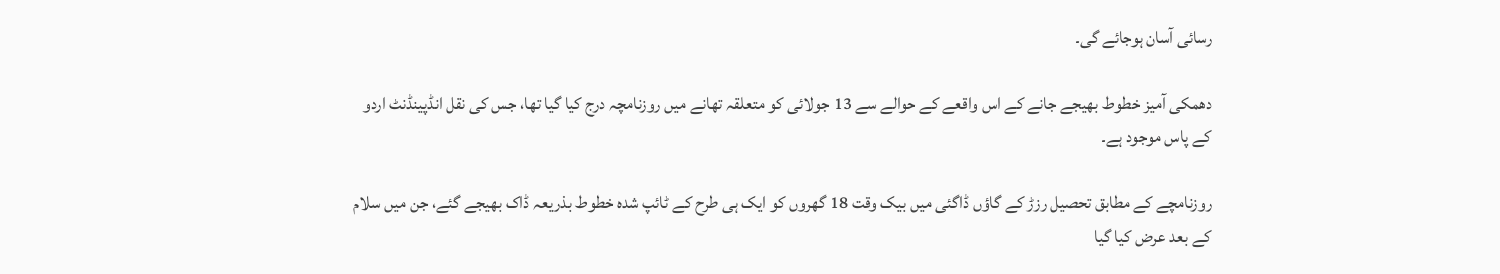رسائی آسان ہوجائے گی۔

دھمکی آمیز خطوط بھیجے جانے کے اس واقعے کے حوالے سے 13 جولائی کو متعلقہ تھانے میں روزنامچہ درج کیا گیا تھا، جس کی نقل انڈپینڈنٹ اردو کے پاس موجود ہے۔

روزنامچے کے مطابق تحصیل رزڑ کے گاؤں ڈاگئی میں بیک وقت 18 گھروں کو ایک ہی طرح کے ٹائپ شدہ خطوط بذریعہ ڈاک بھیجے گئے، جن میں سلام کے بعد عرض کیا گیا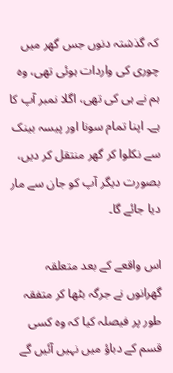کہ گذشتہ دنوں جس گھر میں چوری کی واردات ہوئی تھی، وہ ہم نے ہی کی تھی، اگلا نمبر آپ کا ہے۔ اپنا تمام سونا اور پیسہ بینک سے نکلوا کر گھر منتقل کر دیں، بصورت دیگر آپ کو جان سے مار دیا جائے گا۔

اس واقعے کے بعد متعلقہ گھرانوں نے جرگہ بٹھا کر متفقہ طور پر فیصلہ کیا کہ وہ کسی قسم کے دباؤ میں نہیں آئیں گے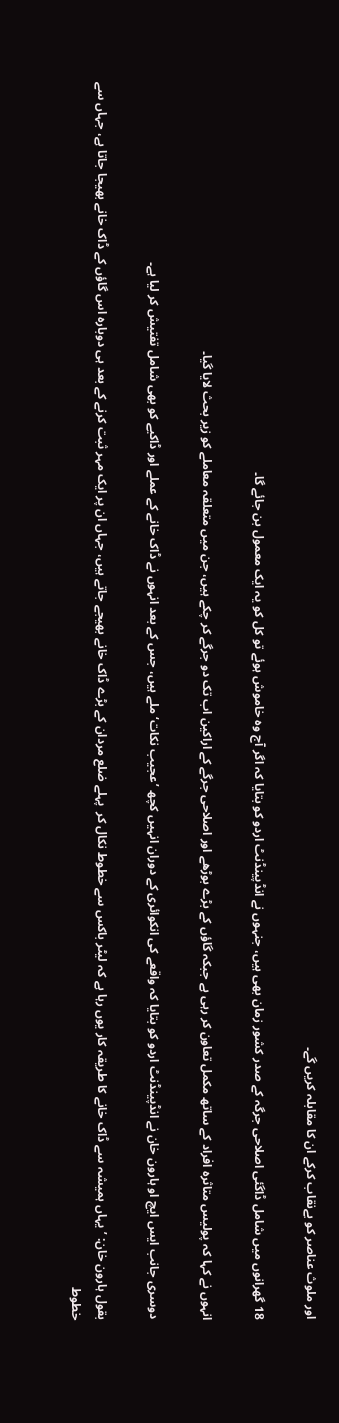اور ملوث عناصر کو بےنقاب کرکے ان کا مقابلہ کریں گے۔

18 گھرانوں میں شامل ڈاگئی اصلاحی جرگہ کے صدر کشور زمان بھی ہیں، جنہوں نے انڈپینڈنٹ اردو کو بتایا کہ اگر آج وہ خاموش ہوئے تو کل کو یہ ایک معمول بن جائے گا۔

انہوں نے کہا کہ پولیس متاثرہ افراد کے ساتھ مکمل تعاون کر رہی ہے جبکہ گاؤں کے بڑے بوڑھے اور اصلاحی جرگے کے اراکین اب تک دو جرگے کر چکے ہیں، جن میں متعلقہ معاملے کو زیر بحث لایا گیا۔

دوسری جانب ایس ایچ او ہارون خان نے انڈپینڈنٹ اردو کو بتایا کہ واقعے کی انکوائری کے دوران انہیں کچھ ’عجیب نکات‘ ملے ہیں، جس کے بعد انہوں نے ڈاک خانے کے عملے اور ڈاکیے کو بھی شامل تفتیش کر لیا ہے۔

بقول ہارون خان: ’یہاں ہمیشہ سے ڈاک خانے کا طریقہ کار یوں رہا ہے کہ لیٹر باکس سے خطوط نکال کر  پہلے ضلع مردان کے بڑے ڈاک خانے بھیجے جاتے ہیں، جہاں ان پر ایک مہر ثبت کرنے کے بعد ہی دوبارہ اس گاؤں کے ڈاک خانے بھیجا جاتا ہے، جہاں سے خطوط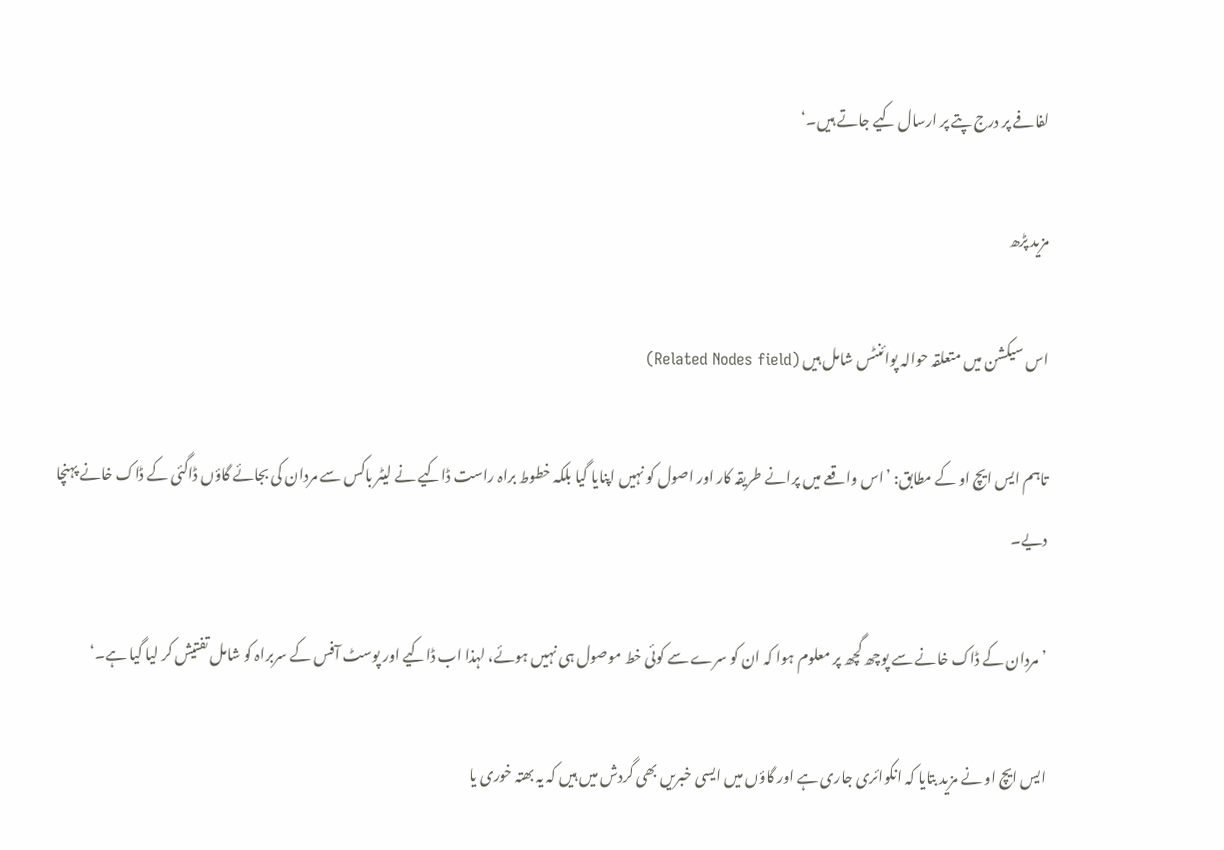لفافے پر درج پتے پر ارسال کیے جاتے ہیں۔‘

مزید پڑھ

اس سیکشن میں متعلقہ حوالہ پوائنٹس شامل ہیں (Related Nodes field)

تاہم ایس ایچ او کے مطابق: ’اس واقعے میں پرانے طریقہ کار اور اصول کو نہیں اپنایا گیا بلکہ خطوط براہ راست ڈاکیے نے لیٹر باکس سے مردان کی بجائے گاؤں ڈاگئی کے ڈاک خانے پہنچا دیے۔

’مردان کے ڈاک خانے سے پوچھ گچھ پر معلوم ہوا کہ ان کو سرے سے کوئی خط موصول ہی نہیں ہوئے، لہذا اب ڈاکیے اور پوسٹ آفس کے سربراہ کو شامل تفتیش کر لیا گیا ہے۔‘

ایس ایچ او نے مزید بتایا کہ انکوائری جاری ہے اور گاؤں میں ایسی خبریں بھی گردش میں ہیں کہ یہ بھتہ خوری یا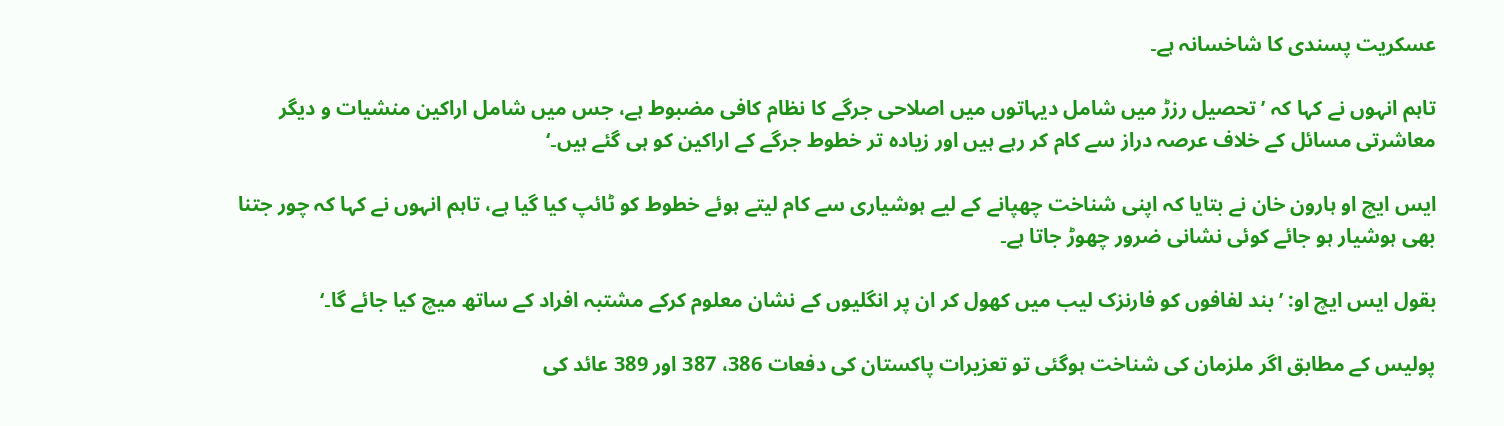عسکریت پسندی کا شاخسانہ ہے۔

تاہم انہوں نے کہا کہ ’تحصیل رزڑ میں شامل دیہاتوں میں اصلاحی جرگے کا نظام کافی مضبوط ہے، جس میں شامل اراکین منشیات و دیگر معاشرتی مسائل کے خلاف عرصہ دراز سے کام کر رہے ہیں اور زیادہ تر خطوط جرگے کے اراکین کو ہی گئے ہیں۔‘

ایس ایچ او ہارون خان نے بتایا کہ اپنی شناخت چھپانے کے لیے ہوشیاری سے کام لیتے ہوئے خطوط کو ٹائپ کیا گیا ہے، تاہم انہوں نے کہا کہ چور جتنا بھی ہوشیار ہو جائے کوئی نشانی ضرور چھوڑ جاتا ہے۔

بقول ایس ایچ او: ’بند لفافوں کو فارنزک لیب میں کھول کر ان پر انگلیوں کے نشان معلوم کرکے مشتبہ افراد کے ساتھ میچ کیا جائے گا۔‘

پولیس کے مطابق اگر ملزمان کی شناخت ہوگئی تو تعزیرات پاکستان کی دفعات 386، 387 اور 389 عائد کی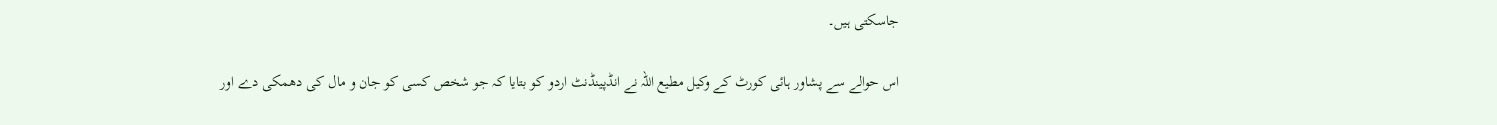جاسکتی ہیں۔

اس حوالے سے پشاور ہائی کورٹ کے وکیل مطیع اللہ نے انڈپینڈنٹ اردو کو بتایا کہ جو شخص کسی کو جان و مال کی دھمکی دے اور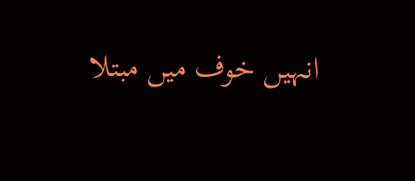انہیں خوف میں مبتلا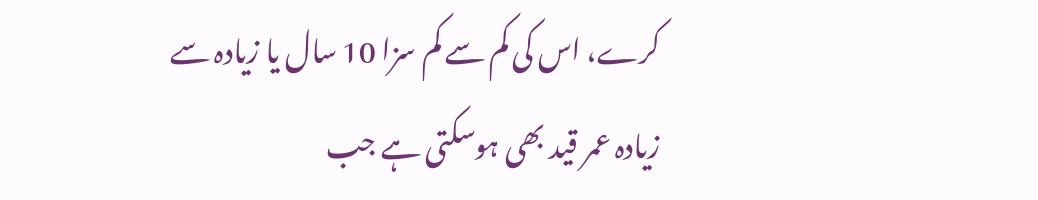کرے، اس کی کم سے کم سزا 10 سال یا زیادہ سے زیادہ عمر قید بھی ہوسکتی ہے جب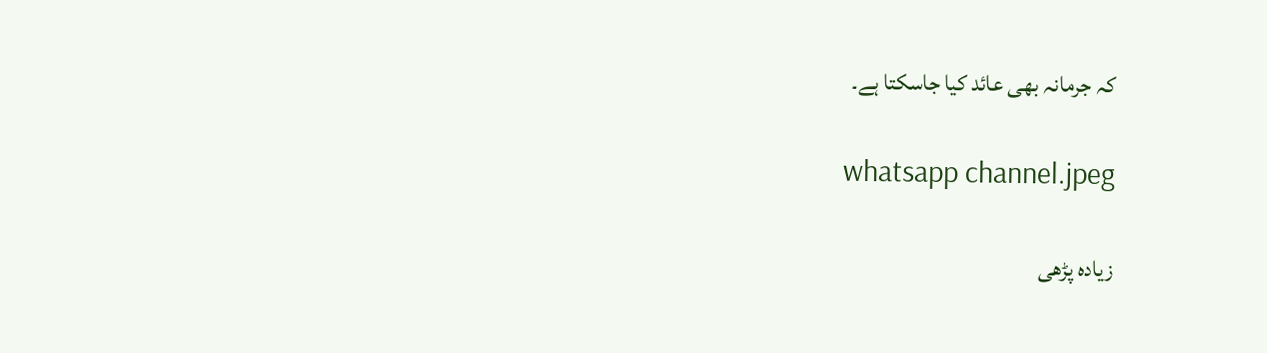کہ جرمانہ بھی عائد کیا جاسکتا ہے۔

whatsapp channel.jpeg

زیادہ پڑھی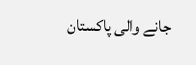جانے والی پاکستان